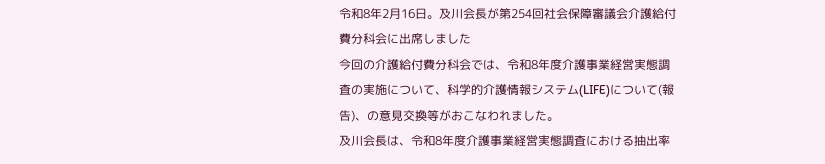令和8年2月16日。及川会長が第254回社会保障審議会介護給付費分科会に出席しました
今回の介護給付費分科会では、令和8年度介護事業経営実態調査の実施について、科学的介護情報システム(LIFE)について(報告)、の意見交換等がおこなわれました。
及川会長は、令和8年度介護事業経営実態調査における抽出率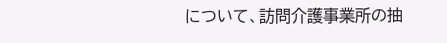について、訪問介護事業所の抽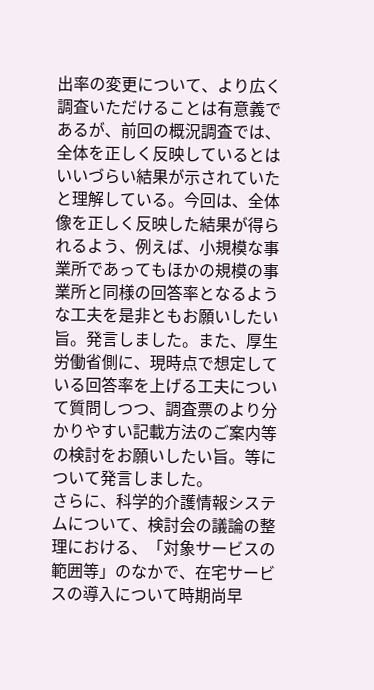出率の変更について、より広く調査いただけることは有意義であるが、前回の概況調査では、全体を正しく反映しているとはいいづらい結果が示されていたと理解している。今回は、全体像を正しく反映した結果が得られるよう、例えば、小規模な事業所であってもほかの規模の事業所と同様の回答率となるような工夫を是非ともお願いしたい旨。発言しました。また、厚生労働省側に、現時点で想定している回答率を上げる工夫について質問しつつ、調査票のより分かりやすい記載方法のご案内等の検討をお願いしたい旨。等について発言しました。
さらに、科学的介護情報システムについて、検討会の議論の整理における、「対象サービスの範囲等」のなかで、在宅サービスの導入について時期尚早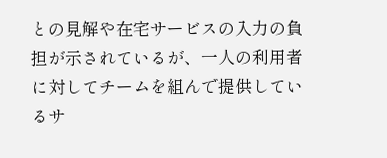との見解や在宅サービスの入力の負担が示されているが、一人の利用者に対してチームを組んで提供しているサ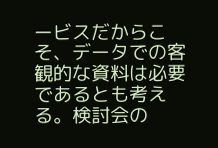ービスだからこそ、データでの客観的な資料は必要であるとも考える。検討会の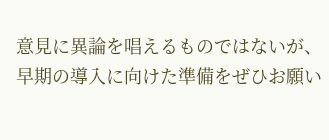意見に異論を唱えるものではないが、早期の導入に向けた準備をぜひお願い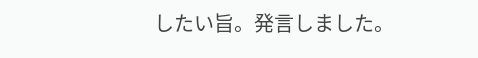したい旨。発言しました。